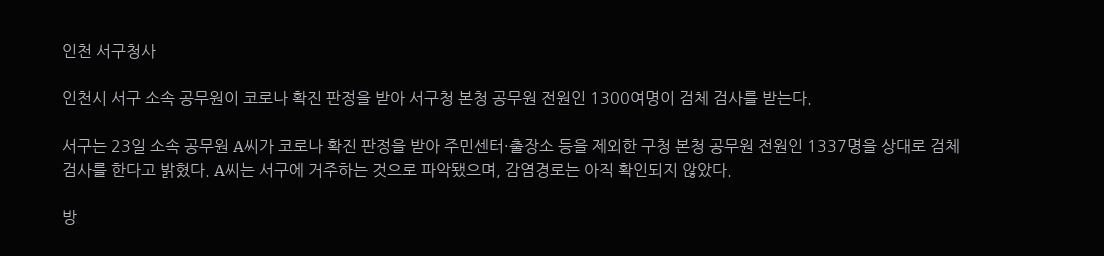인천 서구청사

인천시 서구 소속 공무원이 코로나 확진 판정을 받아 서구청 본청 공무원 전원인 1300여명이 검체 검사를 받는다.

서구는 23일 소속 공무원 A씨가 코로나 확진 판정을 받아 주민센터·출장소 등을 제외한 구청 본청 공무원 전원인 1337명을 상대로 검체 검사를 한다고 밝혔다. A씨는 서구에 거주하는 것으로 파악됐으며, 감염경로는 아직 확인되지 않았다.

방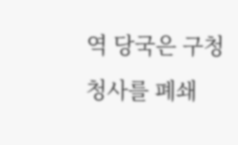역 당국은 구청 청사를 폐쇄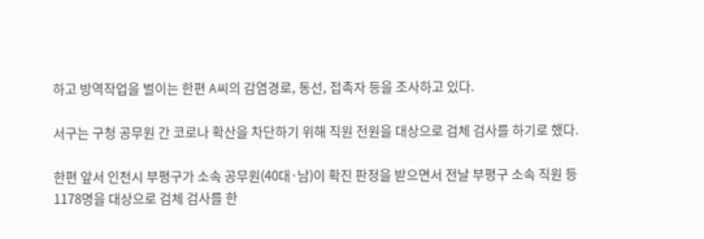하고 방역작업을 벌이는 한편 A씨의 감염경로, 동선, 접촉자 등을 조사하고 있다.

서구는 구청 공무원 간 코로나 확산을 차단하기 위해 직원 전원을 대상으로 검체 검사를 하기로 했다.

한편 앞서 인천시 부평구가 소속 공무원(40대·남)이 확진 판정을 받으면서 전날 부평구 소속 직원 등 1178명을 대상으로 검체 검사를 한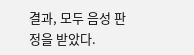결과, 모두 음성 판정을 받았다.